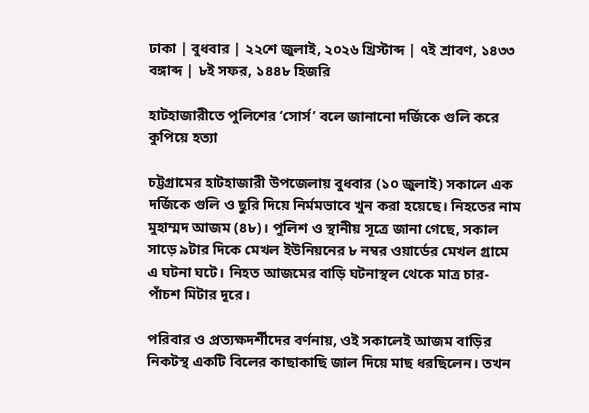ঢাকা | বুধবার | ২২শে জুলাই, ২০২৬ খ্রিস্টাব্দ | ৭ই শ্রাবণ, ১৪৩৩ বঙ্গাব্দ | ৮ই সফর, ১৪৪৮ হিজরি

হাটহাজারীতে পুলিশের ‘সোর্স’ বলে জানানো দর্জিকে গুলি করে কুপিয়ে হত্যা

চট্টগ্রামের হাটহাজারী উপজেলায় বুধবার (১০ জুলাই) সকালে এক দর্জিকে গুলি ও ছুরি দিয়ে নির্মমভাবে খুন করা হয়েছে। নিহতের নাম মুহাম্মদ আজম (৪৮)। পুলিশ ও স্থানীয় সূত্রে জানা গেছে, সকাল সাড়ে ৯টার দিকে মেখল ইউনিয়নের ৮ নম্বর ওয়ার্ডের মেখল গ্রামে এ ঘটনা ঘটে। নিহত আজমের বাড়ি ঘটনাস্থল থেকে মাত্র চার-পাঁচশ মিটার দূরে।

পরিবার ও প্রত্যক্ষদর্শীদের বর্ণনায়, ওই সকালেই আজম বাড়ির নিকটস্থ একটি বিলের কাছাকাছি জাল দিয়ে মাছ ধরছিলেন। তখন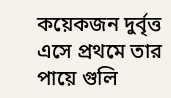কয়েকজন দুর্বৃত্ত এসে প্রথমে তার পায়ে গুলি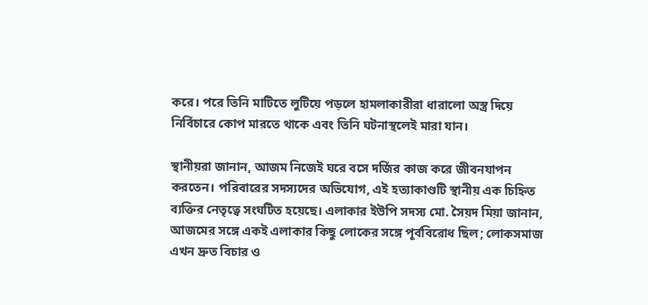করে। পরে তিনি মাটিতে লুটিয়ে পড়লে হামলাকারীরা ধারালো অস্ত্র দিয়ে নির্বিচারে কোপ মারতে থাকে এবং তিনি ঘটনাস্থলেই মারা যান।

স্থানীয়রা জানান, আজম নিজেই ঘরে বসে দর্জির কাজ করে জীবনযাপন করতেন। পরিবারের সদস্যদের অভিযোগ, এই হত্যাকাণ্ডটি স্থানীয় এক চিহ্নিত ব্যক্তির নেতৃত্বে সংঘটিত হয়েছে। এলাকার ইউপি সদস্য মো. সৈয়দ মিয়া জানান, আজমের সঙ্গে একই এলাকার কিছু লোকের সঙ্গে পূর্ববিরোধ ছিল; লোকসমাজ এখন দ্রুত বিচার ও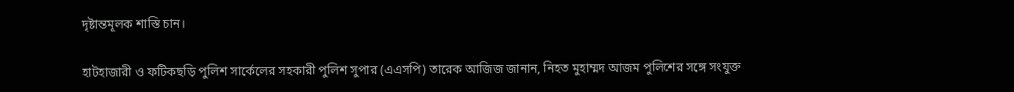দৃষ্টান্তমূলক শাস্তি চান।

হাটহাজারী ও ফটিকছড়ি পুলিশ সার্কেলের সহকারী পুলিশ সুপার (এএসপি) তারেক আজিজ জানান, নিহত মুহাম্মদ আজম পুলিশের সঙ্গে সংযুক্ত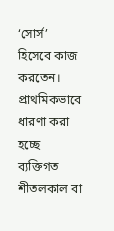‘সোর্স’ হিসেবে কাজ করতেন। প্রাথমিকভাবে ধারণা করা হচ্ছে ব্যক্তিগত শীতলকাল বা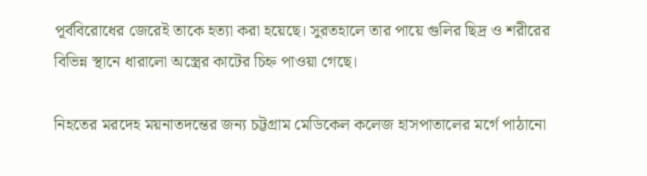পূর্ববিরোধের জেরেই তাকে হত্যা করা হয়েছে। সুরতহালে তার পায়ে গুলির ছিদ্র ও শরীরের বিভিন্ন স্থানে ধারালো অস্ত্রের কাটের চিহ্ন পাওয়া গেছে।

নিহতের মরদেহ ময়নাতদন্তের জন্য চট্টগ্রাম মেডিকেল কলেজ হাসপাতালের মর্গে পাঠানো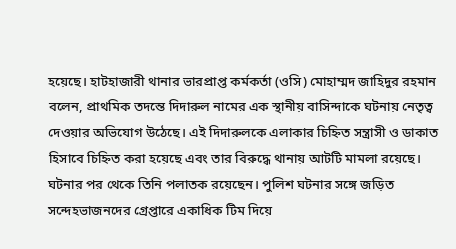হয়েছে। হাটহাজারী থানার ভারপ্রাপ্ত কর্মকর্তা (ওসি) মোহাম্মদ জাহিদুর রহমান বলেন, প্রাথমিক তদন্তে দিদারুল নামের এক স্থানীয় বাসিন্দাকে ঘটনায় নেতৃত্ব দেওয়ার অভিযোগ উঠেছে। এই দিদারুলকে এলাকার চিহ্নিত সন্ত্রাসী ও ডাকাত হিসাবে চিহ্নিত করা হয়েছে এবং তার বিরুদ্ধে থানায় আটটি মামলা রয়েছে। ঘটনার পর থেকে তিনি পলাতক রয়েছেন। পুলিশ ঘটনার সঙ্গে জড়িত সন্দেহভাজনদের গ্রেপ্তারে একাধিক টিম দিয়ে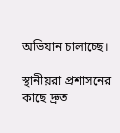অভিযান চালাচ্ছে।

স্থানীয়রা প্রশাসনের কাছে দ্রুত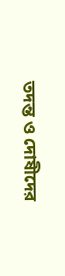তদন্ত ও দোষীদের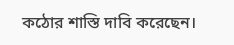কঠোর শাস্তি দাবি করেছেন।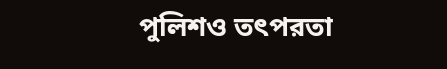পুলিশও তৎপরতা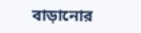বাড়ানোর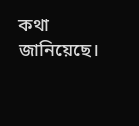কথা জানিয়েছে।